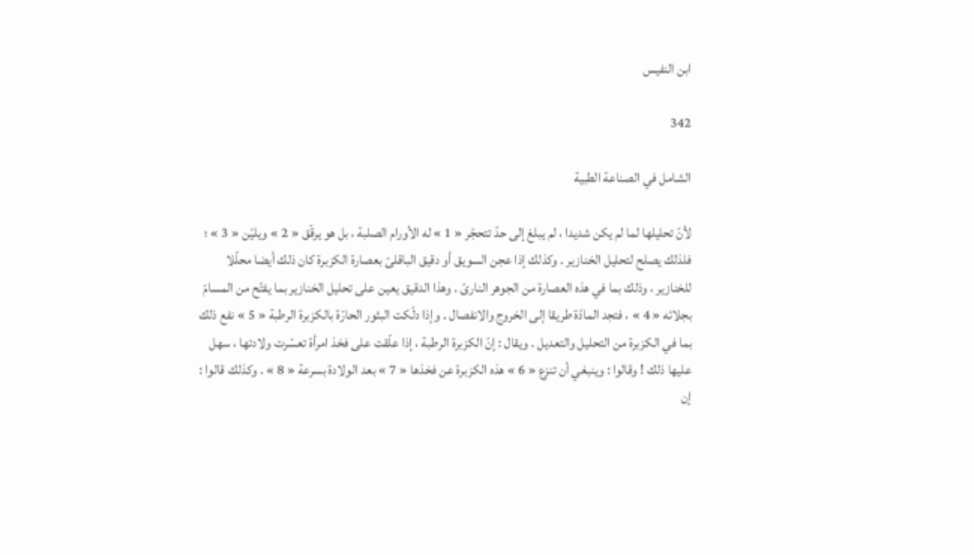ابن النفيس

342

الشامل في الصناعة الطبية

لأنّ تحليلها لما لم يكن شديدا ، لم يبلغ إلى حدّ تتحجّر « 1 » له الأورام الصلبة ، بل هو يرقّق « 2 » ويليّن « 3 » ؛ فلذلك يصلح لتحليل الخنازير . وكذلك إذا عجن السويق أو دقيق الباقلىّ بعصارة الكزبرة كان ذلك أيضا محلّلا للخنازير ، وذلك بما في هذه العصارة من الجوهر النارىّ . وهذا الدقيق يعين على تحليل الخنازير بما يفتّح من المسامّ بجلائه « 4 » ، فتجد المادّة طريقا إلى الخروج والانفصال . وإذا دلّكت البثور الحارّة بالكزبرة الرطبة « 5 » نفع ذلك بما في الكزبرة من التحليل والتعديل . ويقال : إنّ الكزبرة الرطبة ، إذا علّقت على فخذ امرأة تعسّرت ولادتها ، سهل عليها ذلك ! وقالوا : وينبغي أن تنزع « 6 » هذه الكزبرة عن فخذها « 7 » بعد الولادة بسرعة « 8 » . وكذلك قالوا : إن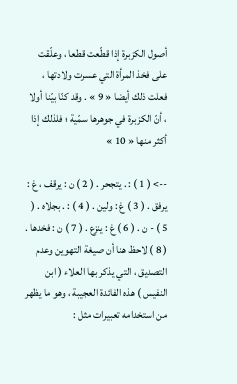أصول الكزبرة إذا قطّعت قطعا ، وعلّقت على فخذ المرأة التي عسرت ولادتها ، فعلت ذلك أيضا « 9 » . وقد كنّا بيّنا أولا ، أنّ الكزبرة في جوهرها سمّية ؛ فلذلك إذا أكثر منها « 10 »

--> ( 1 ) : . يتجحر . ( 2 ) ن : يرقف ، غ : يرفق . ( 3 ) غ : ولين . ( 4 ) : . بجلاه . ( 5 ) - ن . ( 6 ) غ : ينزع . ( 7 ) ن : فخدها . ( 8 ) لاحظ هنا أن صيغة التهوين وعدم التصديق ، التي يذكر بها العلاء ( ابن النفيس ) هذه الفائدة العجيبة ، وهو ما يظهر من استخدامه تعبيرات مثل :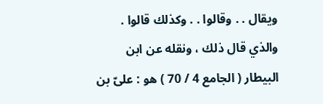ويقال . . وقالوا . . وكذلك قالوا . والذي قال ذلك ، ونقله عن ابن البيطار ( الجامع 4 / 70 ) هو : علىّ بن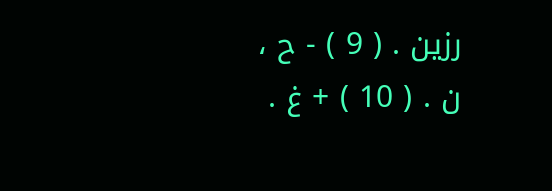رزين . ( 9 ) - ح ، ن . ( 10 ) + غ .